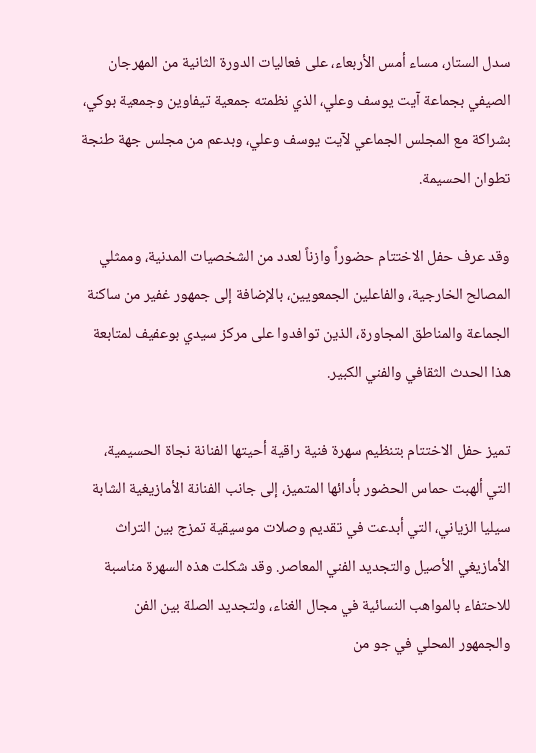سدل الستار، مساء أمس الأربعاء، على فعاليات الدورة الثانية من المهرجان الصيفي بجماعة آيت يوسف وعلي، الذي نظمته جمعية تيفاوين وجمعية بوكي، بشراكة مع المجلس الجماعي لآيت يوسف وعلي، وبدعم من مجلس جهة طنجة تطوان الحسيمة.

وقد عرف حفل الاختتام حضوراً وازناً لعدد من الشخصيات المدنية، وممثلي المصالح الخارجية، والفاعلين الجمعويين، بالإضافة إلى جمهور غفير من ساكنة الجماعة والمناطق المجاورة، الذين توافدوا على مركز سيدي بوعفيف لمتابعة هذا الحدث الثقافي والفني الكبير.

تميز حفل الاختتام بتنظيم سهرة فنية راقية أحيتها الفنانة نجاة الحسيمية، التي ألهبت حماس الحضور بأدائها المتميز، إلى جانب الفنانة الأمازيغية الشابة سيليا الزياني، التي أبدعت في تقديم وصلات موسيقية تمزج بين التراث الأمازيغي الأصيل والتجديد الفني المعاصر. وقد شكلت هذه السهرة مناسبة للاحتفاء بالمواهب النسائية في مجال الغناء، ولتجديد الصلة بين الفن والجمهور المحلي في جو من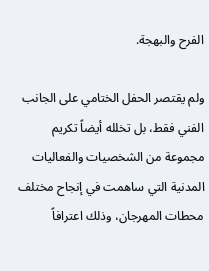الفرح والبهجة.

ولم يقتصر الحفل الختامي على الجانب الفني فقط، بل تخلله أيضاً تكريم مجموعة من الشخصيات والفعاليات المدنية التي ساهمت في إنجاح مختلف محطات المهرجان، وذلك اعترافاً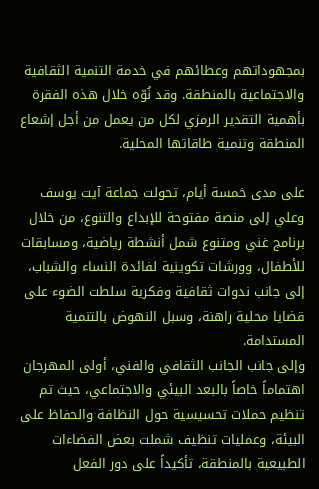بمجهوداتهم وعطائهم في خدمة التنمية الثقافية والاجتماعية بالمنطقة. وقد نُوّه خلال هذه الفقرة بأهمية التقدير الرمزي لكل من يعمل من أجل إشعاع المنطقة وتنمية طاقاتها المحلية.

على مدى خمسة أيام، تحولت جماعة آيت يوسف وعلي إلى منصة مفتوحة للإبداع والتنوع، من خلال برنامج غني ومتنوع شمل أنشطة رياضية، ومسابقات للأطفال، وورشات تكوينية لفائدة النساء والشباب، إلى جانب ندوات ثقافية وفكرية سلطت الضوء على قضايا محلية راهنة، وسبل النهوض بالتنمية المستدامة.
وإلى جانب الجانب الثقافي والفني، أولى المهرجان اهتماماً خاصاً بالبعد البيئي والاجتماعي، حيث تم تنظيم حملات تحسيسية حول النظافة والحفاظ على البيئة، وعمليات تنظيف شملت بعض الفضاءات الطبيعية بالمنطقة، تأكيداً على دور الفعل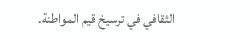الثقافي في ترسيخ قيم المواطنة.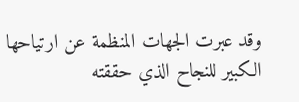وقد عبرت الجهات المنظمة عن ارتياحها الكبير للنجاح الذي حققته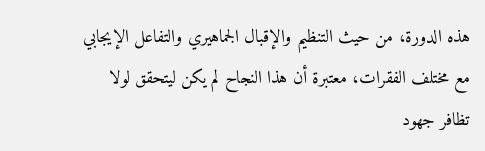هذه الدورة، من حيث التنظيم والإقبال الجماهيري والتفاعل الإيجابي مع مختلف الفقرات، معتبرة أن هذا النجاح لم يكن ليتحقق لولا تظافر جهود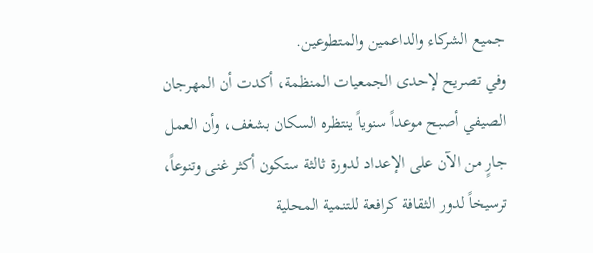جميع الشركاء والداعمين والمتطوعين.
وفي تصريح لإحدى الجمعيات المنظمة، أكدت أن المهرجان الصيفي أصبح موعداً سنوياً ينتظره السكان بشغف، وأن العمل جارٍ من الآن على الإعداد لدورة ثالثة ستكون أكثر غنى وتنوعاً، ترسيخاً لدور الثقافة كرافعة للتنمية المحلية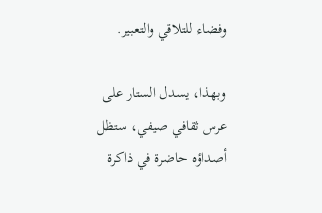وفضاء للتلاقي والتعبير.

وبهذا، يسدل الستار على عرس ثقافي صيفي، ستظل أصداؤه حاضرة في ذاكرة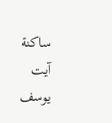ساكنة آيت يوسف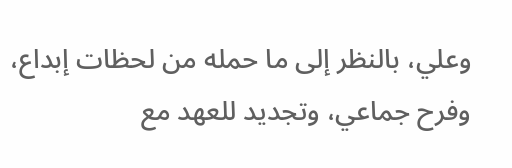وعلي، بالنظر إلى ما حمله من لحظات إبداع، وفرح جماعي، وتجديد للعهد مع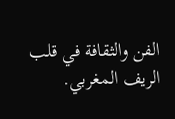الفن والثقافة في قلب الريف المغربي.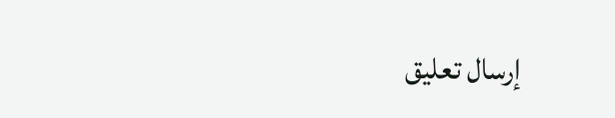إرسال تعليق